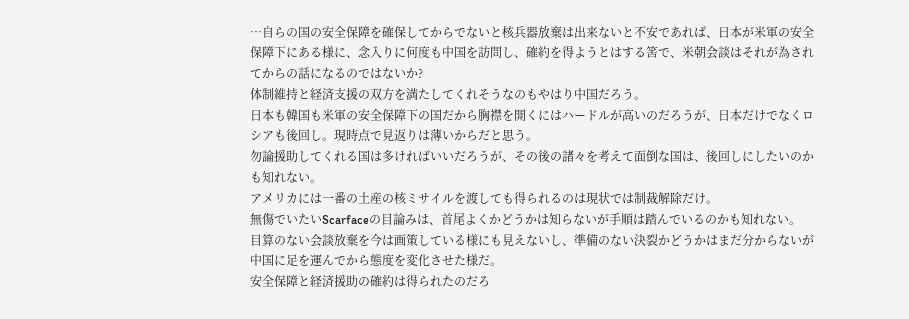…自らの国の安全保障を確保してからでないと核兵器放棄は出来ないと不安であれば、日本が米軍の安全保障下にある様に、念入りに何度も中国を訪問し、確約を得ようとはする筈で、米朝会談はそれが為されてからの話になるのではないか?
体制維持と経済支援の双方を満たしてくれそうなのもやはり中国だろう。
日本も韓国も米軍の安全保障下の国だから胸襟を開くにはハードルが高いのだろうが、日本だけでなくロシアも後回し。現時点で見返りは薄いからだと思う。
勿論援助してくれる国は多ければいいだろうが、その後の諸々を考えて面倒な国は、後回しにしたいのかも知れない。
アメリカには一番の土産の核ミサイルを渡しても得られるのは現状では制裁解除だけ。
無傷でいたいScarfaceの目論みは、首尾よくかどうかは知らないが手順は踏んでいるのかも知れない。
目算のない会談放棄を今は画策している様にも見えないし、準備のない決裂かどうかはまだ分からないが中国に足を運んでから態度を変化させた様だ。
安全保障と経済援助の確約は得られたのだろ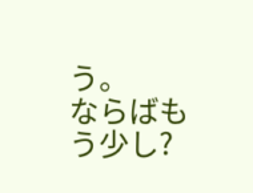う。
ならばもう少し?